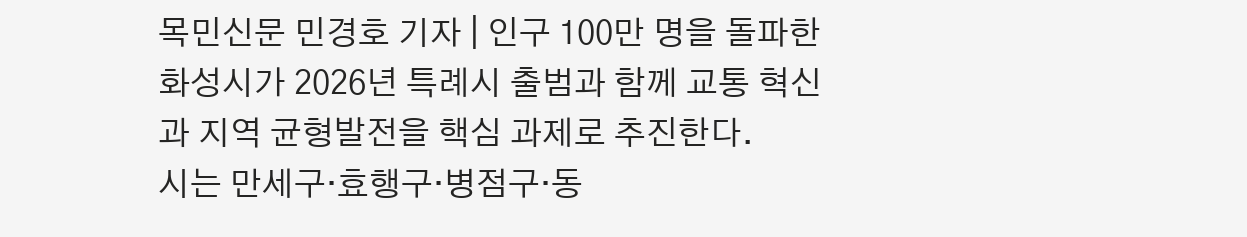목민신문 민경호 기자 | 인구 100만 명을 돌파한 화성시가 2026년 특례시 출범과 함께 교통 혁신과 지역 균형발전을 핵심 과제로 추진한다.
시는 만세구·효행구·병점구·동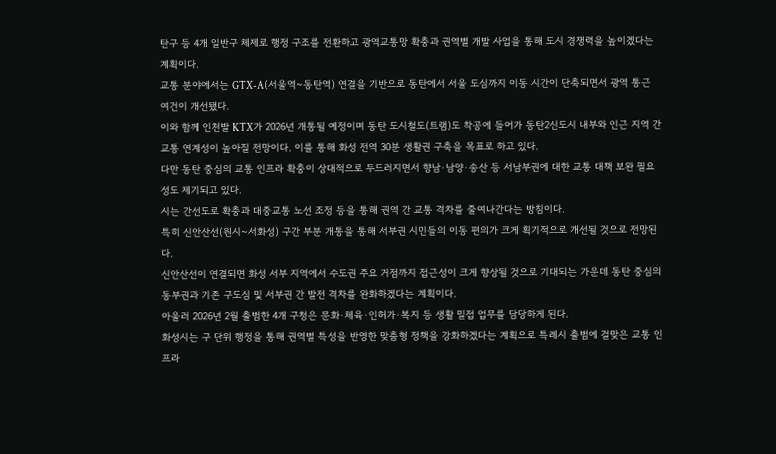탄구 등 4개 일반구 체제로 행정 구조를 전환하고 광역교통망 확충과 권역별 개발 사업을 통해 도시 경쟁력을 높이겠다는 계획이다.
교통 분야에서는 GTX-A(서울역~동탄역) 연결을 기반으로 동탄에서 서울 도심까지 이동 시간이 단축되면서 광역 통근 여건이 개선됐다.
이와 함께 인천발 KTX가 2026년 개통될 예정이며 동탄 도시철도(트램)도 착공에 들어가 동탄2신도시 내부와 인근 지역 간 교통 연계성이 높아질 전망이다. 이를 통해 화성 전역 30분 생활권 구축을 목표로 하고 있다.
다만 동탄 중심의 교통 인프라 확충이 상대적으로 두드러지면서 향남·남양·송산 등 서남부권에 대한 교통 대책 보완 필요성도 제기되고 있다.
시는 간선도로 확충과 대중교통 노선 조정 등을 통해 권역 간 교통 격차를 줄여나간다는 방침이다.
특히 신안산선(원시~서화성) 구간 부분 개통을 통해 서부권 시민들의 이동 편의가 크게 획기적으로 개선될 것으로 전망된다.
신안산선이 연결되면 화성 서부 지역에서 수도권 주요 거점까지 접근성이 크게 향상될 것으로 기대되는 가운데 동탄 중심의 동부권과 기존 구도심 및 서부권 간 발전 격차를 완화하겠다는 계획이다.
아울러 2026년 2월 출범한 4개 구청은 문화·체육·인허가·복지 등 생활 밀접 업무를 담당하게 된다.
화성시는 구 단위 행정을 통해 권역별 특성을 반영한 맞춤형 정책을 강화하겠다는 계획으로 특례시 출범에 걸맞은 교통 인프라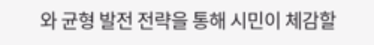와 균형 발전 전략을 통해 시민이 체감할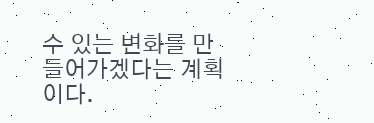수 있는 변화를 만들어가겠다는 계획이다.